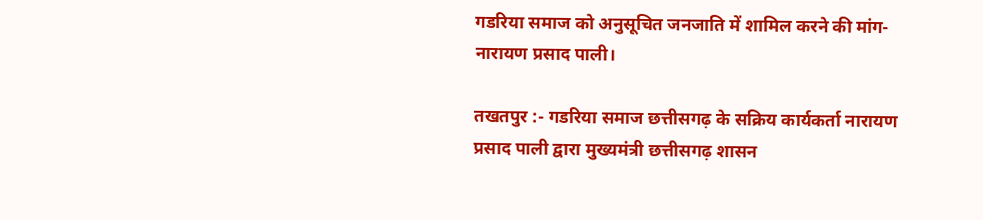गडरिया समाज को अनुसूचित जनजाति में शामिल करने की मांग-नारायण प्रसाद पाली।

तखतपुर :- गडरिया समाज छत्तीसगढ़ के सक्रिय कार्यकर्ता नारायण प्रसाद पाली द्वारा मुख्यमंत्री छत्तीसगढ़ शासन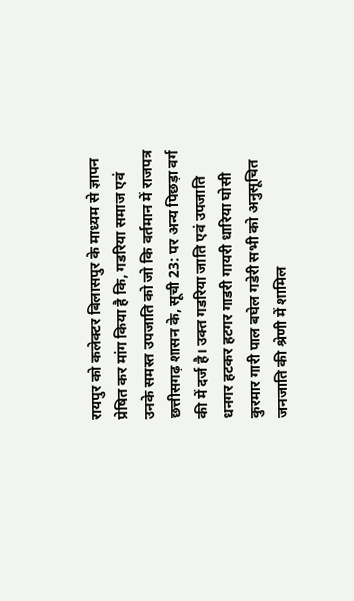रायपुर को कलेक्टर बिलासपुर के माध्यम से ज्ञापन प्रेषित कर मांग किया है कि, गडरिया समाज एवं उनके समस्त उपजाति को जो कि वर्तमान में राजपत्र छत्तीसगढ़ शासन के, सूची 23: पर अन्य पिछड़ा वर्ग की में दर्ज है‌। उक्त गडरिया जाति एवं उपजाति धनगर हटकर हटगर गाडरी गायरी धारिया घोसी कुरमार गारी पाल बघेल गडेरी सभी को अनुसूचित जनजाति की श्रेणी में शामिल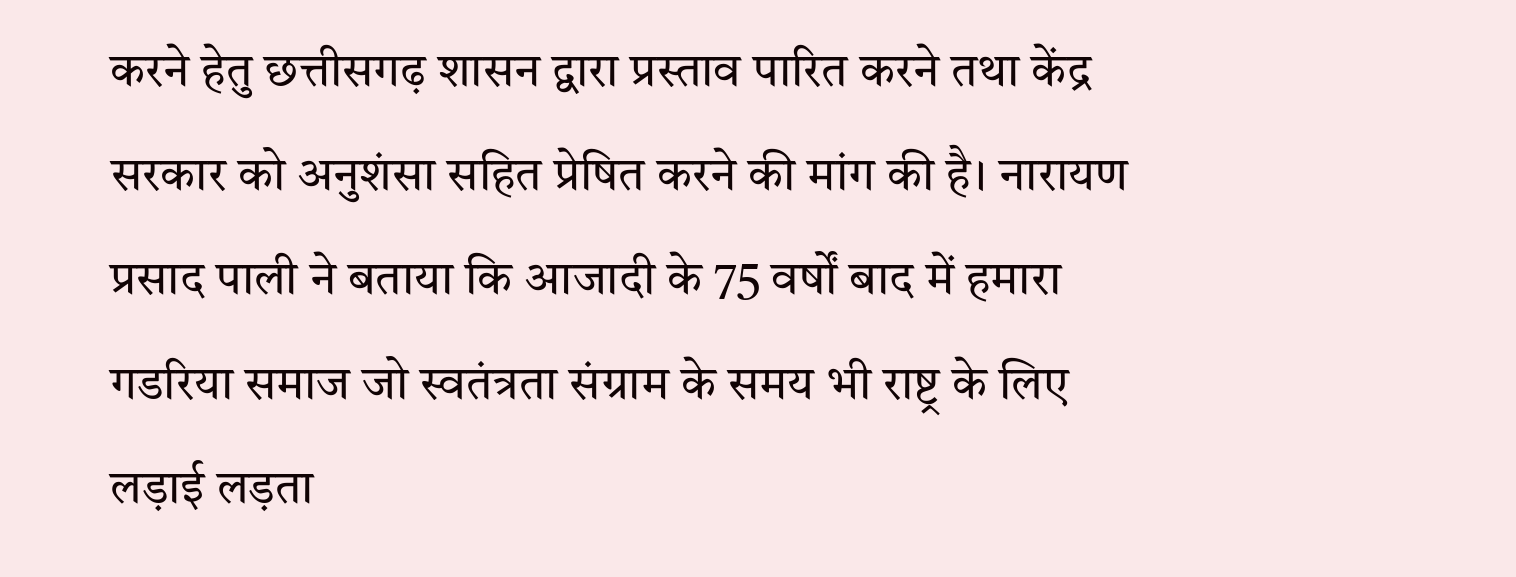करने हेतु छत्तीसगढ़ शासन द्वारा प्रस्ताव पारित करने तथा केंद्र सरकार को अनुशंसा सहित प्रेषित करने की मांग की है। नारायण प्रसाद पाली ने बताया कि आजादी के 75 वर्षों बाद में हमारा गडरिया समाज जो स्वतंत्रता संग्राम के समय भी राष्ट्र के लिए लड़ाई लड़ता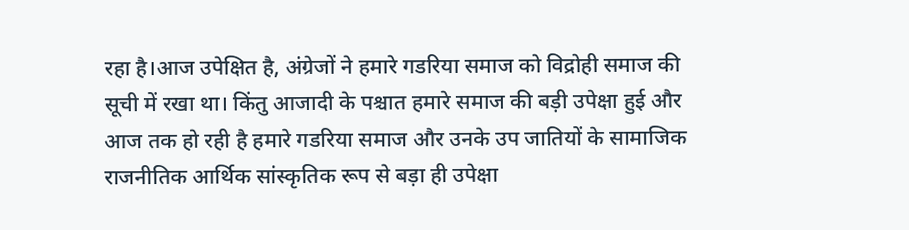रहा है।आज उपेक्षित है, अंग्रेजों ने हमारे गडरिया समाज को विद्रोही समाज की सूची में रखा था। किंतु आजादी के पश्चात हमारे समाज की बड़ी उपेक्षा हुई और आज तक हो रही है हमारे गडरिया समाज और उनके उप जातियों के सामाजिक राजनीतिक आर्थिक सांस्कृतिक रूप से बड़ा ही उपेक्षा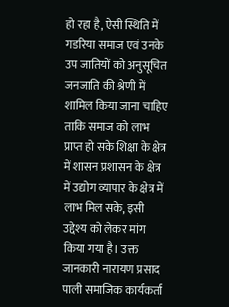हो रहा है, ऐसी स्थिति में गडरिया समाज एवं उनके उप जातियों को अनुसूचित जनजाति की श्रेणी में शामिल किया जाना चाहिए ताकि समाज को लाभ प्राप्त हो सके शिक्षा के क्षेत्र में शासन प्रशासन के क्षेत्र में उद्योग व्यापार के क्षेत्र में लाभ मिल सके, इसी उद्देश्य को लेकर मांग किया गया है। उक्त जानकारी नारायण प्रसाद पाली समाजिक कार्यकर्ता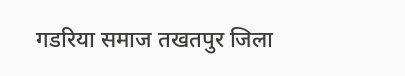गडरिया समाज तखतपुर जिला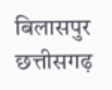बिलासपुर छत्तीसगढ़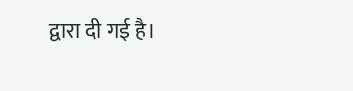द्वारा दी गई है।